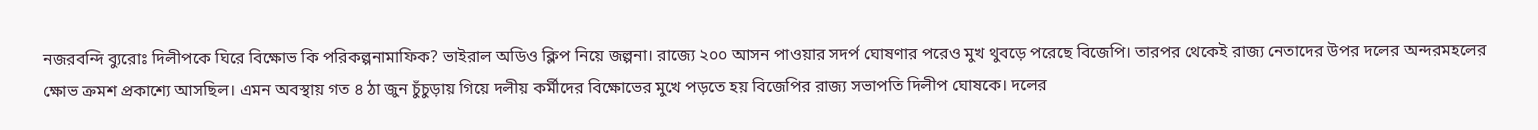নজরবন্দি ব্যুরোঃ দিলীপকে ঘিরে বিক্ষোভ কি পরিকল্পনামাফিক? ভাইরাল অডিও ক্লিপ নিয়ে জল্পনা। রাজ্যে ২০০ আসন পাওয়ার সদর্প ঘোষণার পরেও মুখ থুবড়ে পরেছে বিজেপি। তারপর থেকেই রাজ্য নেতাদের উপর দলের অন্দরমহলের ক্ষোভ ক্রমশ প্রকাশ্যে আসছিল। এমন অবস্থায় গত ৪ ঠা জুন চুঁচুড়ায় গিয়ে দলীয় কর্মীদের বিক্ষোভের মুখে পড়তে হয় বিজেপির রাজ্য সভাপতি দিলীপ ঘোষকে। দলের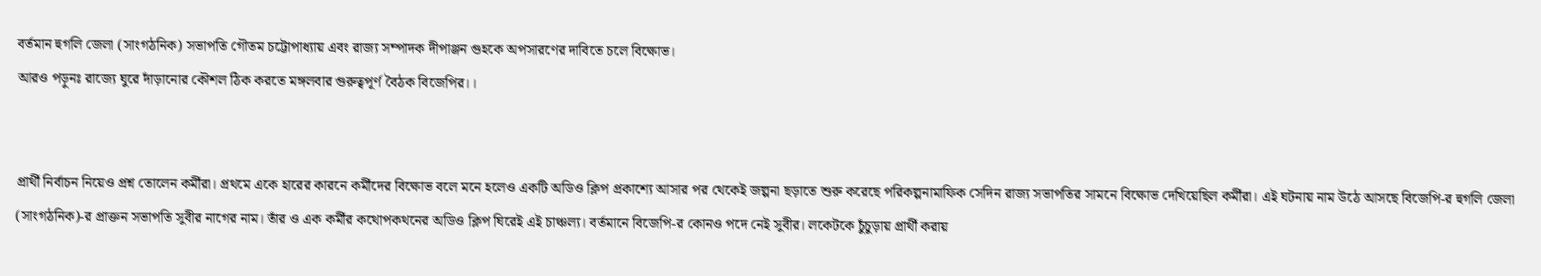বর্তমান হুগলি জেলা (সাংগঠনিক) সভাপতি গৌতম চট্টোপাধ্যায় এবং রাজ্য সম্পাদক দীপাঞ্জন গুহকে অপসারণের দাবিতে চলে বিক্ষোভ।
আরও পড়ুনঃ রাজ্যে ঘুরে দাঁড়ানোর কৌশল ঠিক করতে মঙ্গলবার গুরুত্বপূর্ণ বৈঠক বিজেপির।।


প্রার্থী নির্বাচন নিয়েও প্রশ্ন তোলেন কর্মীরা। প্রথমে একে হারের কারনে কর্মীদের বিক্ষোভ বলে মনে হলেও একটি অডিও ক্লিপ প্রকাশ্যে আসার পর থেকেই জল্পনা ছড়াতে শুরু করেছে পরিকল্পনামাফিক সেদিন রাজ্য সভাপতির সামনে বিক্ষোভ দেখিয়েছিল কর্মীরা। এই ঘটনায় নাম উঠে আসছে বিজেপি-র হুগলি জেলা (সাংগঠনিক)-র প্রাক্তন সভাপতি সুবীর নাগের নাম। তাঁর ও এক কর্মীর কথোপকথনের অডিও ক্লিপ ঘিরেই এই চাঞ্চল্য। বর্তমানে বিজেপি-র কোনও পদে নেই সুবীর। লকেটকে চুঁচুড়ায় প্রার্থী করায়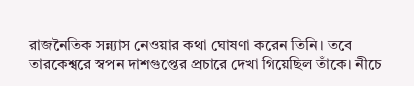রাজনৈতিক সন্ন্যাস নেওয়ার কথা ঘোষণা করেন তিনি। তবে তারকেশ্বরে স্বপন দাশগুপ্তের প্রচারে দেখা গিয়েছিল তাঁকে। নীচে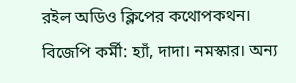রইল অডিও ক্লিপের কথোপকথন।
বিজেপি কর্মী: হ্যাঁ, দাদা। নমস্কার। অন্য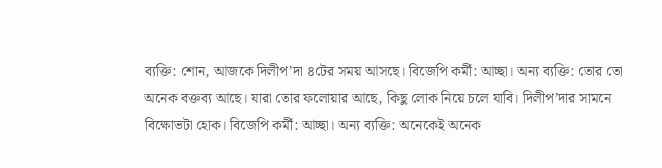ব্যক্তি: শোন, আজকে দিলীপ’দা ৪টের সময় আসছে। বিজেপি কর্মী: আচ্ছা। অন্য ব্যক্তি: তোর তো অনেক বক্তব্য আছে। যারা তোর ফলোয়ার আছে, কিছু লোক নিয়ে চলে যাবি। দিলীপ’দার সামনে বিক্ষোভটা হোক। বিজেপি কর্মী: আচ্ছা। অন্য ব্যক্তি: অনেকেই অনেক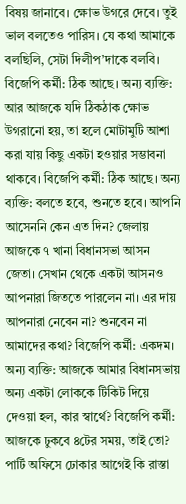বিষয় জানাবে। ক্ষোভ উগরে দেবে। তুই ভাল বলতেও পারিস। যে কথা আমাকে বলছিলি, সেটা দিলীপ’দাকে বলবি। বিজেপি কর্মী: ঠিক আছে। অন্য ব্যক্তি: আর আজকে যদি ঠিকঠাক ক্ষোভ উগরানো হয়, তা হলে মোটামুটি আশা করা যায় কিছু একটা হওয়ার সম্ভাবনা থাকবে। বিজেপি কর্মী: ঠিক আছে। অন্য ব্যক্তি: বলতে হবে, শুনতে হবে। আপনি আসেননি কেন এত দিন? জেলায় আজকে ৭ খানা বিধানসভা আসন জেতা। সেখান থেকে একটা আসনও আপনারা জিততে পারলেন না। এর দায় আপনারা নেবেন না? শুনবেন না আমাদের কথা? বিজেপি কর্মী: একদম। অন্য ব্যক্তি: আজকে আমার বিধানসভায় অন্য একটা লোককে টিকিট দিয়ে দেওয়া হল, কার স্বার্থে? বিজেপি কর্মী: আজকে ঢুকবে ৪টের সময়, তাই তো?
পার্টি অফিসে ঢোকার আগেই কি রাস্তা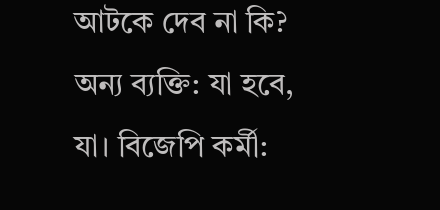আটকে দেব না কি? অন্য ব্যক্তি: যা হবে, যা। বিজেপি কর্মী: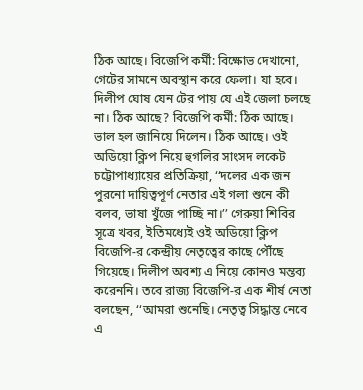ঠিক আছে। বিজেপি কর্মী: বিক্ষোভ দেখানো, গেটের সামনে অবস্থান করে ফেলা। যা হবে। দিলীপ ঘোষ যেন টের পায় যে এই জেলা চলছে না। ঠিক আছে? বিজেপি কর্মী: ঠিক আছে। ভাল হল জানিয়ে দিলেন। ঠিক আছে। ওই অডিয়ো ক্লিপ নিয়ে হুগলির সাংসদ লকেট চট্টোপাধ্যায়ের প্রতিক্রিয়া, ‘‘দলের এক জন পুরনো দায়িত্বপূর্ণ নেতার এই গলা শুনে কী বলব, ভাষা খুঁজে পাচ্ছি না।’’ গেরুয়া শিবির সূত্রে খবর, ইতিমধ্যেই ওই অডিয়ো ক্লিপ বিজেপি-র কেন্দ্রীয় নেতৃত্বের কাছে পৌঁছে গিয়েছে। দিলীপ অবশ্য এ নিয়ে কোনও মন্তব্য করেননি। তবে রাজ্য বিজেপি-র এক শীর্ষ নেতা বলছেন, ‘‘আমরা শুনেছি। নেতৃত্ব সিদ্ধান্ত নেবে এ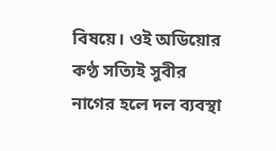বিষয়ে। ওই অডিয়োর কণ্ঠ সত্যিই সুবীর নাগের হলে দল ব্যবস্থা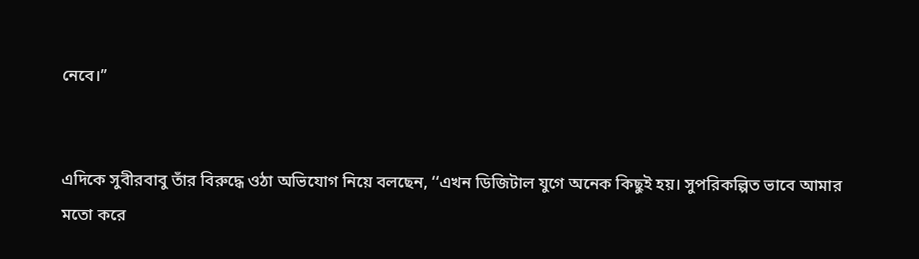নেবে।’’


এদিকে সুবীরবাবু তাঁর বিরুদ্ধে ওঠা অভিযোগ নিয়ে বলছেন, ‘‘এখন ডিজিটাল যুগে অনেক কিছুই হয়। সুপরিকল্পিত ভাবে আমার মতো করে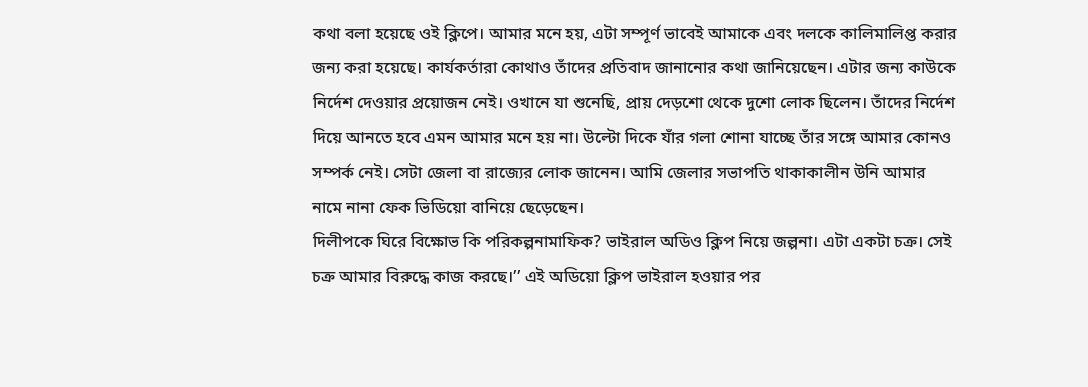কথা বলা হয়েছে ওই ক্লিপে। আমার মনে হয়, এটা সম্পূর্ণ ভাবেই আমাকে এবং দলকে কালিমালিপ্ত করার জন্য করা হয়েছে। কার্যকর্তারা কোথাও তাঁদের প্রতিবাদ জানানোর কথা জানিয়েছেন। এটার জন্য কাউকে নির্দেশ দেওয়ার প্রয়োজন নেই। ওখানে যা শুনেছি, প্রায় দেড়শো থেকে দুশো লোক ছিলেন। তাঁদের নির্দেশ দিয়ে আনতে হবে এমন আমার মনে হয় না। উল্টো দিকে যাঁর গলা শোনা যাচ্ছে তাঁর সঙ্গে আমার কোনও সম্পর্ক নেই। সেটা জেলা বা রাজ্যের লোক জানেন। আমি জেলার সভাপতি থাকাকালীন উনি আমার নামে নানা ফেক ভিডিয়ো বানিয়ে ছেড়েছেন।
দিলীপকে ঘিরে বিক্ষোভ কি পরিকল্পনামাফিক? ভাইরাল অডিও ক্লিপ নিয়ে জল্পনা। এটা একটা চক্র। সেই চক্র আমার বিরুদ্ধে কাজ করছে।’’ এই অডিয়ো ক্লিপ ভাইরাল হওয়ার পর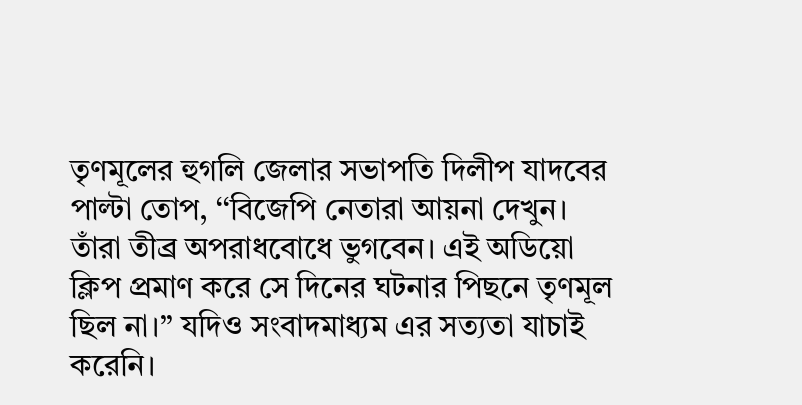তৃণমূলের হুগলি জেলার সভাপতি দিলীপ যাদবের পাল্টা তোপ, ‘‘বিজেপি নেতারা আয়না দেখুন। তাঁরা তীব্র অপরাধবোধে ভুগবেন। এই অডিয়ো ক্লিপ প্রমাণ করে সে দিনের ঘটনার পিছনে তৃণমূল ছিল না।’’ যদিও সংবাদমাধ্যম এর সত্যতা যাচাই করেনি।